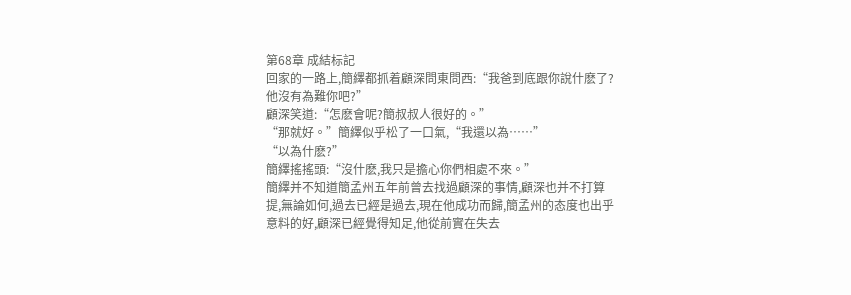第68章 成結标記
回家的一路上,簡繹都抓着顧深問東問西:“我爸到底跟你說什麽了?他沒有為難你吧?”
顧深笑道:“怎麽會呢?簡叔叔人很好的。”
“那就好。”簡繹似乎松了一口氣,“我還以為……”
“以為什麽?”
簡繹搖搖頭:“沒什麽,我只是擔心你們相處不來。”
簡繹并不知道簡孟州五年前曾去找過顧深的事情,顧深也并不打算提,無論如何,過去已經是過去,現在他成功而歸,簡孟州的态度也出乎意料的好,顧深已經覺得知足,他從前實在失去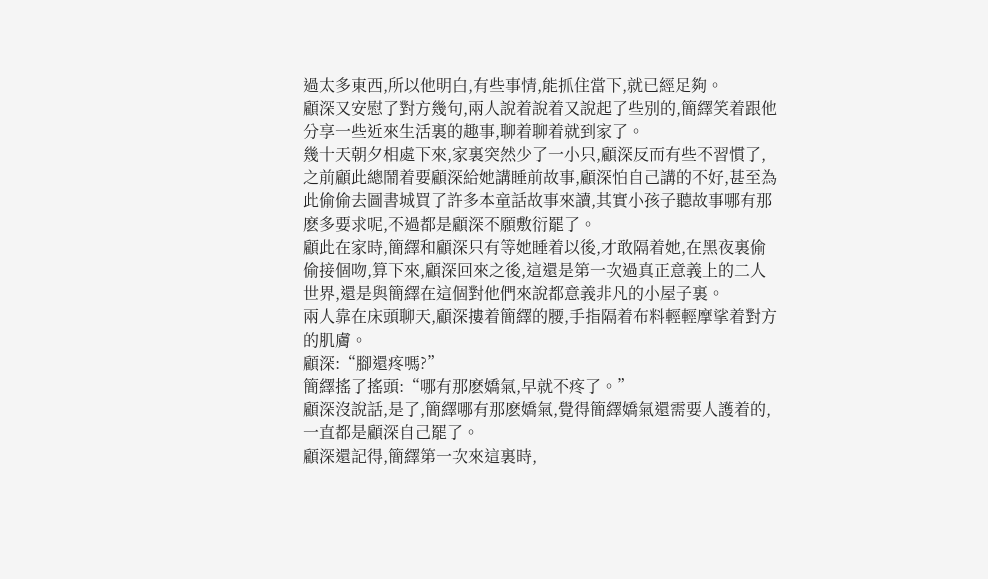過太多東西,所以他明白,有些事情,能抓住當下,就已經足夠。
顧深又安慰了對方幾句,兩人說着說着又說起了些別的,簡繹笑着跟他分享一些近來生活裏的趣事,聊着聊着就到家了。
幾十天朝夕相處下來,家裏突然少了一小只,顧深反而有些不習慣了,之前顧此總鬧着要顧深給她講睡前故事,顧深怕自己講的不好,甚至為此偷偷去圖書城買了許多本童話故事來讀,其實小孩子聽故事哪有那麽多要求呢,不過都是顧深不願敷衍罷了。
顧此在家時,簡繹和顧深只有等她睡着以後,才敢隔着她,在黑夜裏偷偷接個吻,算下來,顧深回來之後,這還是第一次過真正意義上的二人世界,還是與簡繹在這個對他們來說都意義非凡的小屋子裏。
兩人靠在床頭聊天,顧深摟着簡繹的腰,手指隔着布料輕輕摩挲着對方的肌膚。
顧深:“腳還疼嗎?”
簡繹搖了搖頭:“哪有那麽嬌氣,早就不疼了。”
顧深沒說話,是了,簡繹哪有那麽嬌氣,覺得簡繹嬌氣還需要人護着的,一直都是顧深自己罷了。
顧深還記得,簡繹第一次來這裏時,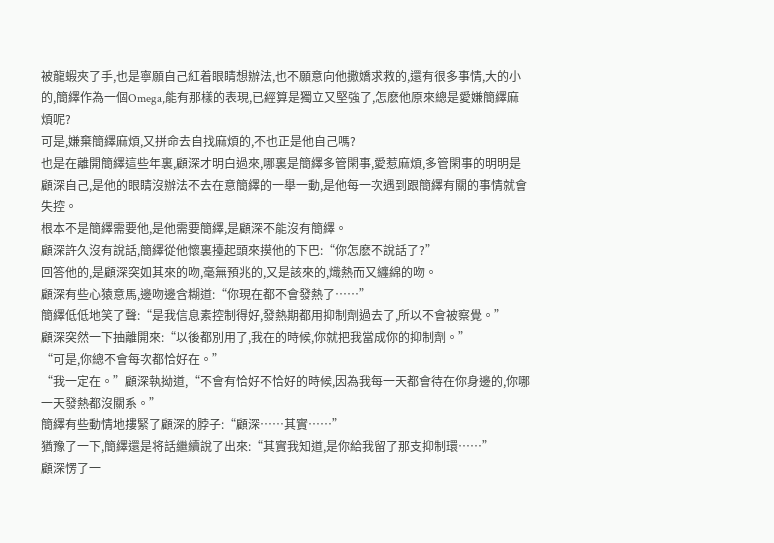被龍蝦夾了手,也是寧願自己紅着眼睛想辦法,也不願意向他撒嬌求救的,還有很多事情,大的小的,簡繹作為一個Omega,能有那樣的表現,已經算是獨立又堅強了,怎麽他原來總是愛嫌簡繹麻煩呢?
可是,嫌棄簡繹麻煩,又拼命去自找麻煩的,不也正是他自己嗎?
也是在離開簡繹這些年裏,顧深才明白過來,哪裏是簡繹多管閑事,愛惹麻煩,多管閑事的明明是顧深自己,是他的眼睛沒辦法不去在意簡繹的一舉一動,是他每一次遇到跟簡繹有關的事情就會失控。
根本不是簡繹需要他,是他需要簡繹,是顧深不能沒有簡繹。
顧深許久沒有說話,簡繹從他懷裏擡起頭來摸他的下巴:“你怎麽不說話了?”
回答他的,是顧深突如其來的吻,毫無預兆的,又是該來的,熾熱而又纏綿的吻。
顧深有些心猿意馬,邊吻邊含糊道:“你現在都不會發熱了……”
簡繹低低地笑了聲:“是我信息素控制得好,發熱期都用抑制劑過去了,所以不會被察覺。”
顧深突然一下抽離開來:“以後都別用了,我在的時候,你就把我當成你的抑制劑。”
“可是,你總不會每次都恰好在。”
“我一定在。”顧深執拗道,“不會有恰好不恰好的時候,因為我每一天都會待在你身邊的,你哪一天發熱都沒關系。”
簡繹有些動情地摟緊了顧深的脖子:“顧深……其實……”
猶豫了一下,簡繹還是将話繼續說了出來:“其實我知道,是你給我留了那支抑制環……”
顧深愣了一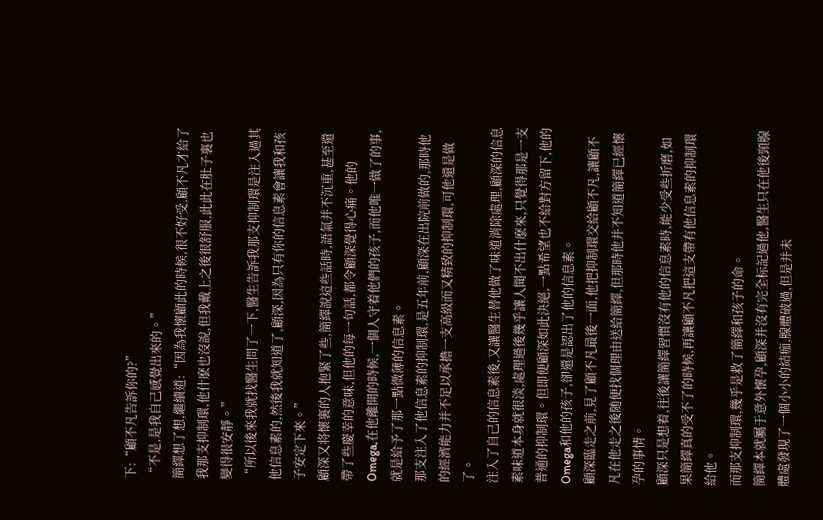下:“顧不凡告訴你的?”
“不是,是我自己感覺出來的。”
簡繹想了想,繼續道:“因為我懷顧此的時候,很不好受,顧不凡才給了我那支抑制環,他什麽也沒說,但我戴上之後很舒服,此此在肚子裏也變得很安靜。”
“所以後來我就找醫生問了一下,醫生告訴我那支抑制環是注入過其他信息素的,然後我就知道了,顧深,因為只有你的信息素會讓我和孩子安定下來。”
顧深又将懷裏的人抱緊了些,簡繹說這些話時,語氣并不沉重,甚至還帶了些慶幸的意味,但他的每一句話,都令顧深覺得心痛。他的Omega,在他離開的時候,一個人守着他們的孩子,而他唯一做了的事,就是給予了那一點微薄的信息素。
那支注入了他信息素的抑制環,是五年前,顧深在出院前做的,那時他的經濟能力并不足以承擔一支高級而又精致的抑制環,可他還是做了。
注入了自己的信息素後,又讓醫生替他做了味道消除處理,顧深的信息素味道本身就很淡,處理過後幾乎讓人聞不出什麽來,只覺得那是一支普通的抑制環。但即便顧深如此決絕,一點希望也不給對方留下,他的Omega和他的孩子,卻還是認出了他的信息素。
顧深臨走之前,見了顧不凡最後一面,他把抑制環交給顧不凡,讓顧不凡在他走之後随便找個理由送給簡繹,但那時他并不知道簡繹已經懷孕的事情。
顧深只是想着,往後讓簡繹習慣沒有他的信息素時,能少受些折磨,如果簡繹真的受不了的時候,再讓顧不凡把這支帶有他信息素的抑制環給他。
而那支抑制環,幾乎是救了簡繹和孩子的命。
簡繹本就屬于意外懷孕,顧深并沒有完全标記過他,醫生只在他後頸腺體處發現了一個小小的結痂,腺體破過,但是并未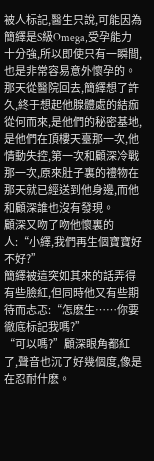被人标記,醫生只說,可能因為簡繹是S級Omega,受孕能力十分強,所以即使只有一瞬間,也是非常容易意外懷孕的。
那天從醫院回去,簡繹想了許久,終于想起他腺體處的結痂從何而來,是他們的秘密基地,是他們在頂樓天臺那一次,他情動失控,第一次和顧深冷戰那一次,原來肚子裏的禮物在那天就已經送到他身邊,而他和顧深誰也沒有發現。
顧深又吻了吻他懷裏的人:“小繹,我們再生個寶寶好不好?”
簡繹被這突如其來的話弄得有些臉紅,但同時他又有些期待而忐忑:“怎麽生……你要徹底标記我嗎?”
“可以嗎?”顧深眼角都紅了,聲音也沉了好幾個度,像是在忍耐什麽。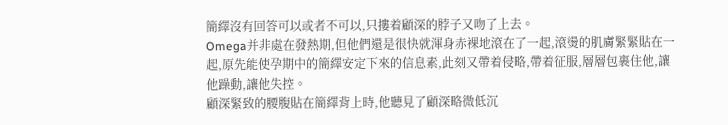簡繹沒有回答可以或者不可以,只摟着顧深的脖子又吻了上去。
Omega并非處在發熱期,但他們還是很快就渾身赤裸地滾在了一起,滾燙的肌膚緊緊貼在一起,原先能使孕期中的簡繹安定下來的信息素,此刻又帶着侵略,帶着征服,層層包裹住他,讓他躁動,讓他失控。
顧深緊致的腰腹貼在簡繹背上時,他聽見了顧深略微低沉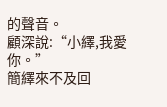的聲音。
顧深說:“小繹,我愛你。”
簡繹來不及回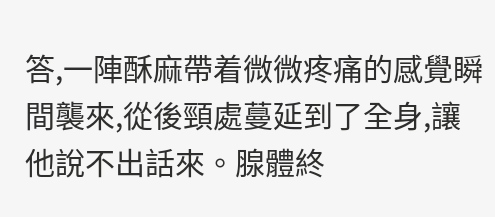答,一陣酥麻帶着微微疼痛的感覺瞬間襲來,從後頸處蔓延到了全身,讓他說不出話來。腺體終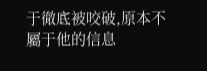于徹底被咬破,原本不屬于他的信息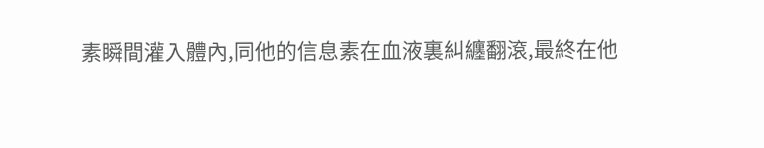素瞬間灌入體內,同他的信息素在血液裏糾纏翻滾,最終在他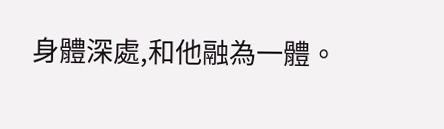身體深處,和他融為一體。